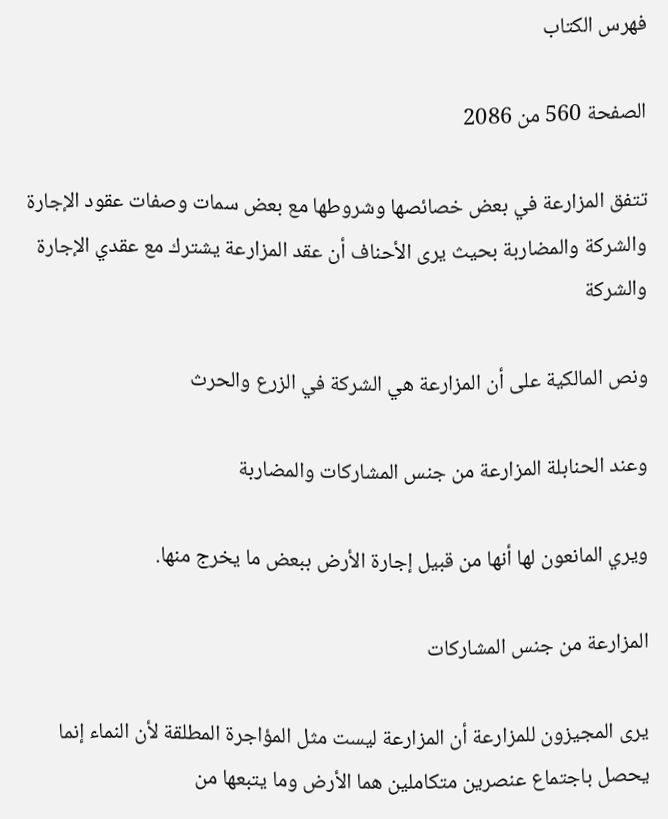فهرس الكتاب

الصفحة 560 من 2086

تتفق المزارعة في بعض خصائصها وشروطها مع بعض سمات وصفات عقود الإجارة والشركة والمضاربة بحيث يرى الأحناف أن عقد المزارعة يشترك مع عقدي الإجارة والشركة

ونص المالكية على أن المزارعة هي الشركة في الزرع والحرث

وعند الحنابلة المزارعة من جنس المشاركات والمضاربة

ويري المانعون لها أنها من قبيل إجارة الأرض ببعض ما يخرج منها.

المزارعة من جنس المشاركات

يرى المجيزون للمزارعة أن المزارعة ليست مثل المؤاجرة المطلقة لأن النماء إنما يحصل باجتماع عنصرين متكاملين هما الأرض وما يتبعها من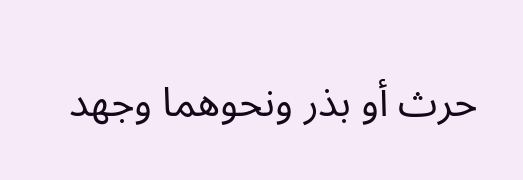حرث أو بذر ونحوهما وجهد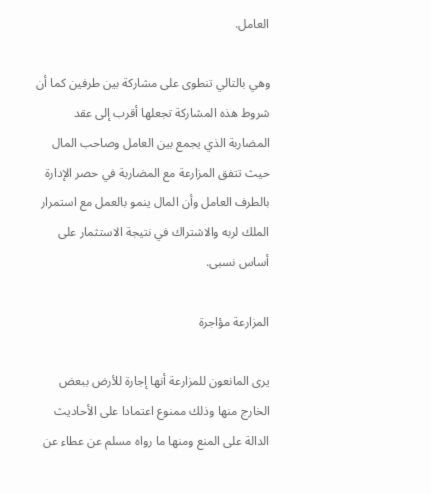العامل.

وهي بالتالي تنطوى على مشاركة بين طرفين كما أن شروط هذه المشاركة تجعلها أقرب إلى عقد المضاربة الذي يجمع بين العامل وصاحب المال حيث تتفق المزارعة مع المضاربة في حصر الإدارة بالطرف العامل وأن المال ينمو بالعمل مع استمرار الملك لربه والاشتراك في نتيجة الاستثمار على أساس نسبى.

المزارعة مؤاجرة

يرى المانعون للمزارعة أنها إجارة للأرض ببعض الخارج منها وذلك ممنوع اعتمادا على الأحاديث الدالة على المنع ومنها ما رواه مسلم عن عطاء عن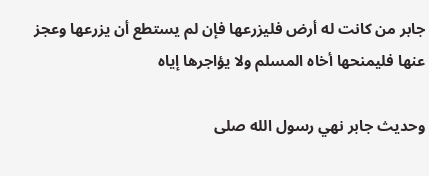جابر من كانت له أرض فليزرعها فإن لم يستطع أن يزرعها وعجز عنها فليمنحها أخاه المسلم ولا يؤاجرها إياه

وحديث جابر نهي رسول الله صلى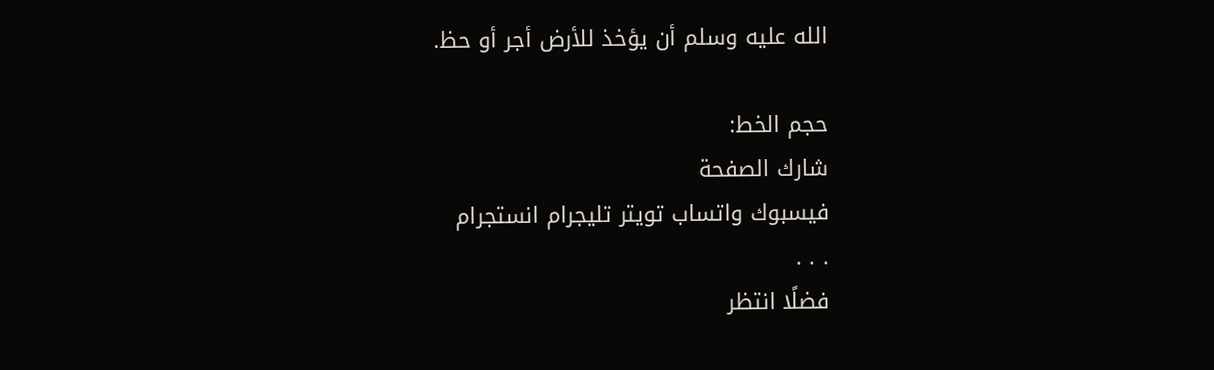الله عليه وسلم أن يؤخذ للأرض أجر أو حظ.

حجم الخط:
شارك الصفحة
فيسبوك واتساب تويتر تليجرام انستجرام
. . .
فضلًا انتظر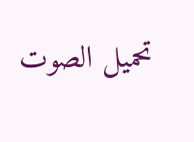تحميل الصوت